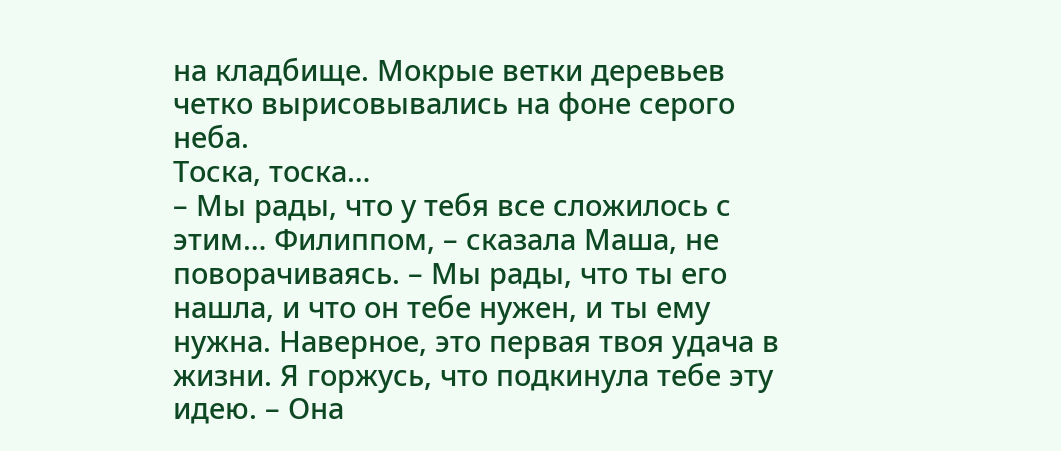на кладбище. Мокрые ветки деревьев четко вырисовывались на фоне серого неба.
Тоска, тоска…
– Мы рады, что у тебя все сложилось с этим… Филиппом, – сказала Маша, не поворачиваясь. – Мы рады, что ты его нашла, и что он тебе нужен, и ты ему нужна. Наверное, это первая твоя удача в жизни. Я горжусь, что подкинула тебе эту идею. – Она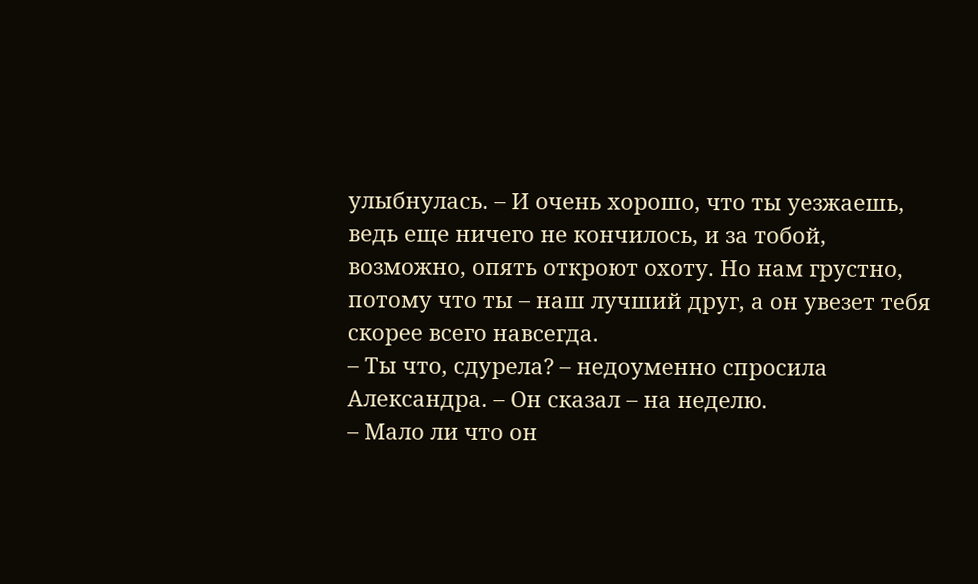улыбнулась. – И очень хорошо, что ты уезжаешь, ведь еще ничего не кончилось, и за тобой, возможно, опять откроют охоту. Но нам грустно, потому что ты – наш лучший друг, а он увезет тебя скорее всего навсегда.
– Ты что, сдурела? – недоуменно спросила Александра. – Он сказал – на неделю.
– Мало ли что он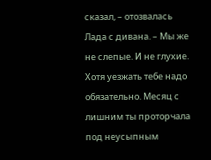сказал, – отозвалась Лада с дивана. – Мы же не слепые. И не глухие. Хотя уезжать тебе надо обязательно. Месяц с лишним ты проторчала под неусыпным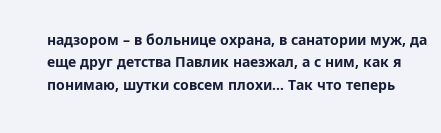надзором – в больнице охрана, в санатории муж, да еще друг детства Павлик наезжал, а с ним, как я понимаю, шутки совсем плохи… Так что теперь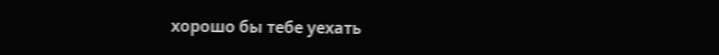хорошо бы тебе уехать